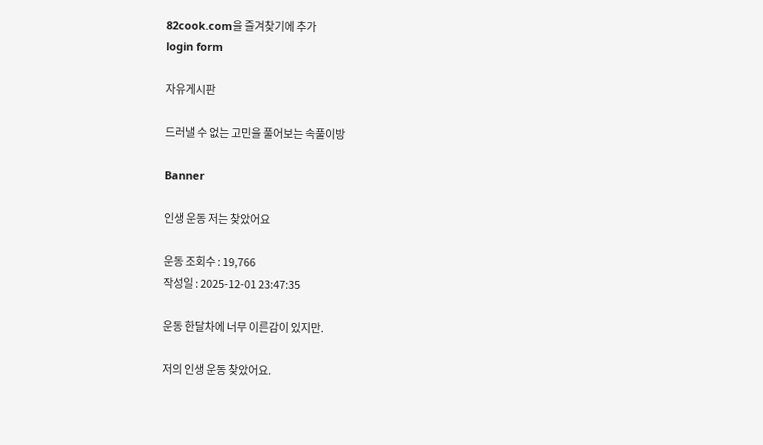82cook.com을 즐겨찾기에 추가
login form

자유게시판

드러낼 수 없는 고민을 풀어보는 속풀이방

Banner

인생 운동 저는 찾았어요

운동 조회수 : 19,766
작성일 : 2025-12-01 23:47:35

운동 한달차에 너무 이른감이 있지만.

저의 인생 운동 찾았어요.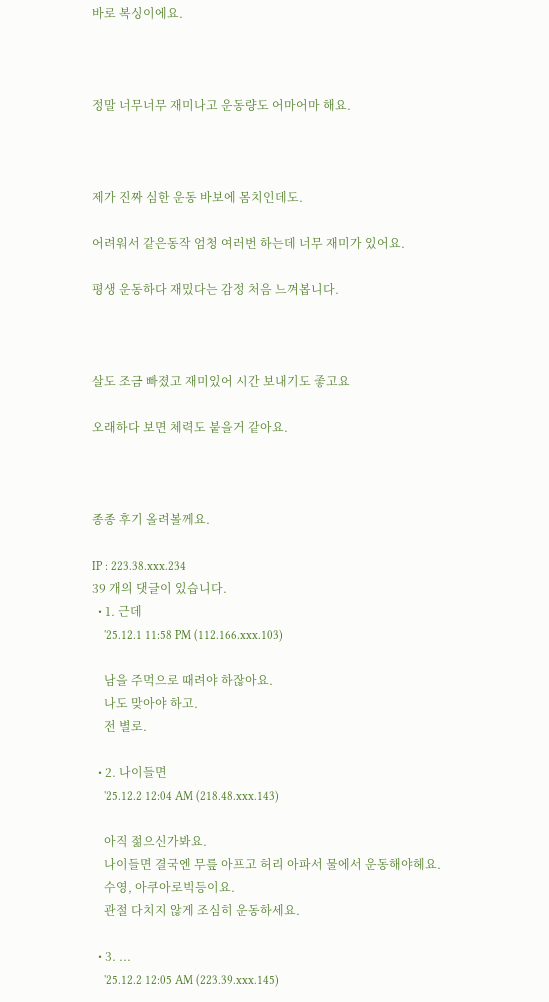바로 복싱이에요.



정말 너무너무 재미나고 운동량도 어마어마 해요.



제가 진짜 심한 운동 바보에 몸치인데도.

어려워서 같은동작 엄청 여러번 하는데 너무 재미가 있어요.

평생 운동하다 재밌다는 감정 처음 느껴봅니다.



살도 조금 빠졌고 재미있어 시간 보내기도 좋고요

오래하다 보면 체력도 붙을거 같아요.



종종 후기 올려볼께요.

IP : 223.38.xxx.234
39 개의 댓글이 있습니다.
  • 1. 근데
    '25.12.1 11:58 PM (112.166.xxx.103)

    남을 주먹으로 때려야 하잖아요.
    나도 맞아야 하고.
    전 별로.

  • 2. 나이들면
    '25.12.2 12:04 AM (218.48.xxx.143)

    아직 젊으신가봐요.
    나이들면 결국엔 무릎 아프고 허리 아파서 물에서 운동해야헤요.
    수영, 아쿠아로빅등이요.
    관절 다치지 않게 조심히 운동하세요.

  • 3. ...
    '25.12.2 12:05 AM (223.39.xxx.145)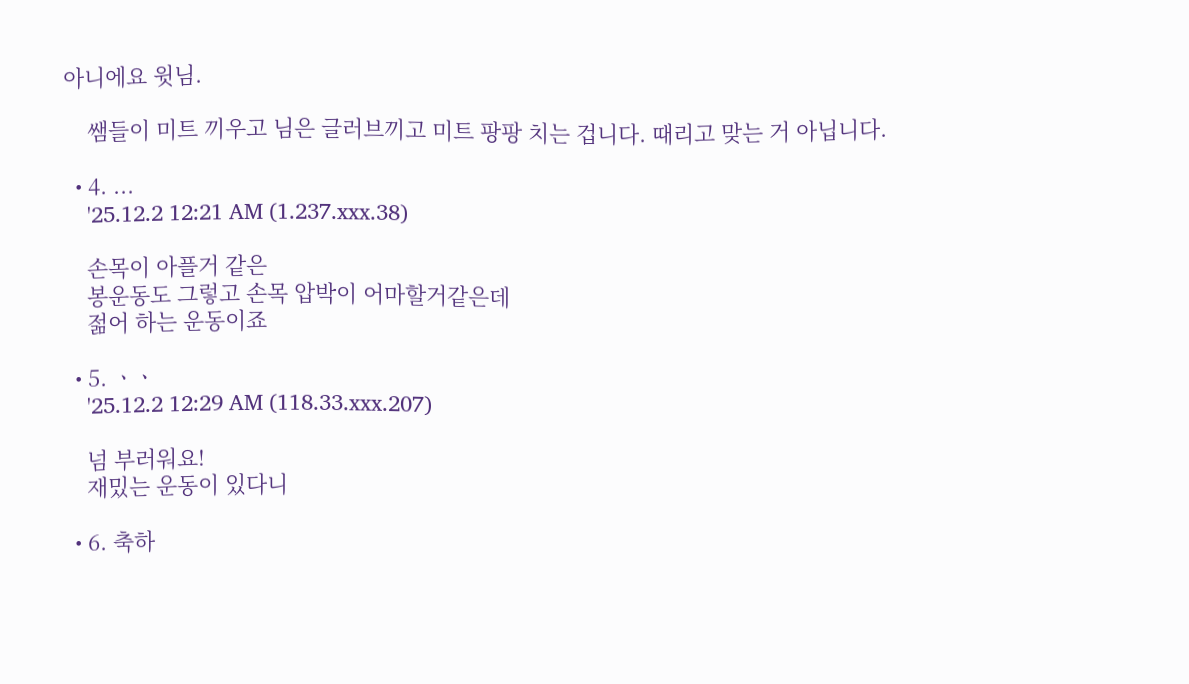아니에요 윗님.

    쌤들이 미트 끼우고 님은 글러브끼고 미트 팡팡 치는 겁니다. 때리고 맞는 거 아닙니다.

  • 4. ...
    '25.12.2 12:21 AM (1.237.xxx.38)

    손목이 아플거 같은
    봉운동도 그렇고 손목 압박이 어마할거같은데
    젊어 하는 운동이죠

  • 5. ㆍㆍ
    '25.12.2 12:29 AM (118.33.xxx.207)

    넘 부러워요!
    재밌는 운동이 있다니

  • 6. 축하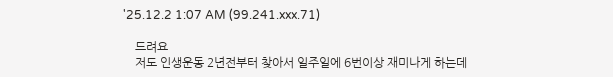'25.12.2 1:07 AM (99.241.xxx.71)

    드려요
    저도 인생운동 2년전부터 찾아서 일주일에 6번이상 재미나게 하는데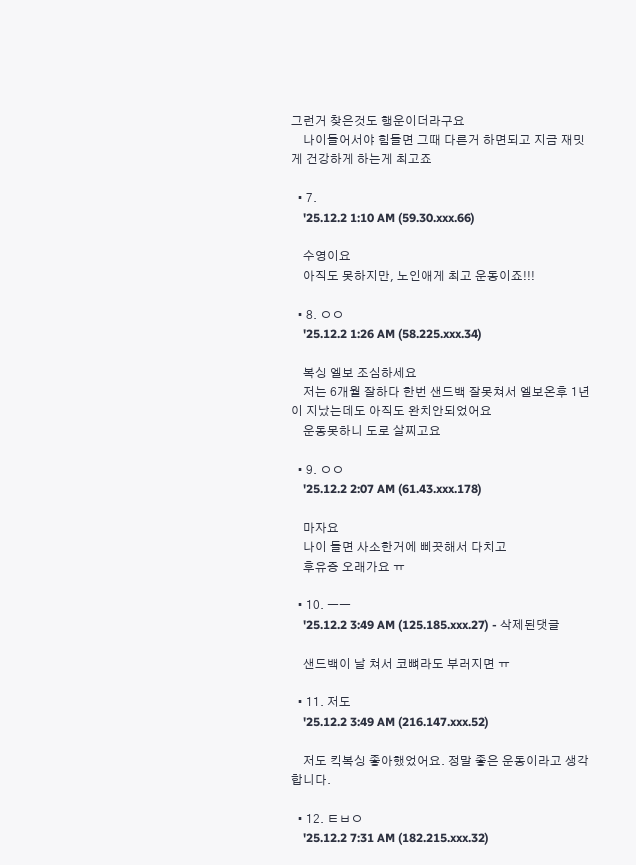그런거 찾은것도 행운이더라구요
    나이들어서야 힘들면 그때 다른거 하면되고 지금 재밋게 건강하게 하는게 최고죠

  • 7.
    '25.12.2 1:10 AM (59.30.xxx.66)

    수영이요
    아직도 못하지만, 노인애게 최고 운동이죠!!!

  • 8. ㅇㅇ
    '25.12.2 1:26 AM (58.225.xxx.34)

    복싱 엘보 조심하세요
    저는 6개월 잘하다 한번 샌드백 잘못쳐서 엘보온후 1년이 지났는데도 아직도 완치안되었어요
    운동못하니 도로 살찌고요

  • 9. ㅇㅇ
    '25.12.2 2:07 AM (61.43.xxx.178)

    마자요
    나이 들면 사소한거에 삐끗해서 다치고
    후유증 오래가요 ㅠ

  • 10. ㅡㅡ
    '25.12.2 3:49 AM (125.185.xxx.27) - 삭제된댓글

    샌드백이 날 쳐서 코뼈라도 부러지면 ㅠ

  • 11. 저도
    '25.12.2 3:49 AM (216.147.xxx.52)

    저도 킥복싱 좋아했었어요. 정말 좋은 운동이라고 생각합니다.

  • 12. ㅌㅂㅇ
    '25.12.2 7:31 AM (182.215.xxx.32)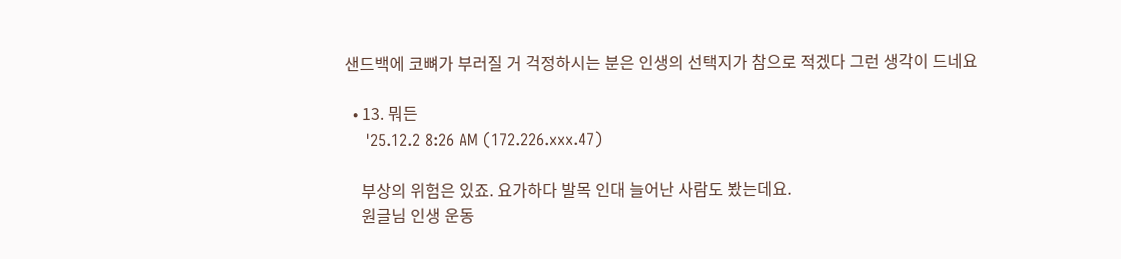샌드백에 코뼈가 부러질 거 걱정하시는 분은 인생의 선택지가 참으로 적겠다 그런 생각이 드네요

  • 13. 뭐든
    '25.12.2 8:26 AM (172.226.xxx.47)

    부상의 위험은 있죠. 요가하다 발목 인대 늘어난 사람도 봤는데요.
    원글님 인생 운동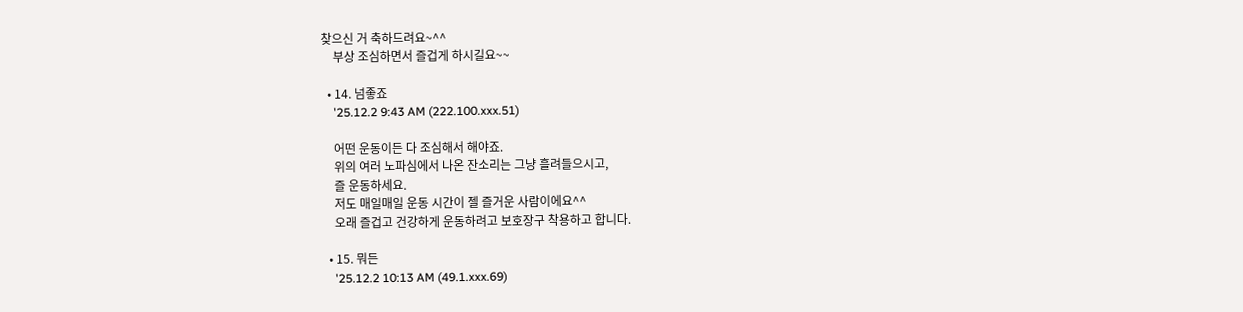찾으신 거 축하드려요~^^
    부상 조심하면서 즐겁게 하시길요~~

  • 14. 넘좋죠
    '25.12.2 9:43 AM (222.100.xxx.51)

    어떤 운동이든 다 조심해서 해야죠.
    위의 여러 노파심에서 나온 잔소리는 그냥 흘려들으시고,
    즐 운동하세요.
    저도 매일매일 운동 시간이 젤 즐거운 사람이에요^^
    오래 즐겁고 건강하게 운동하려고 보호장구 착용하고 합니다.

  • 15. 뭐든
    '25.12.2 10:13 AM (49.1.xxx.69)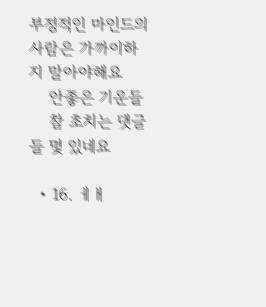부정적인 마인드의 사람은 가까이하지 말아야해요
    안좋은 기운들
    참 초치는 댓글들 몇 있네요

  • 16. ㅔㅐ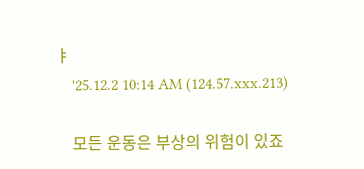ㅑ
    '25.12.2 10:14 AM (124.57.xxx.213)

    모든 운동은 부상의 위험이 있죠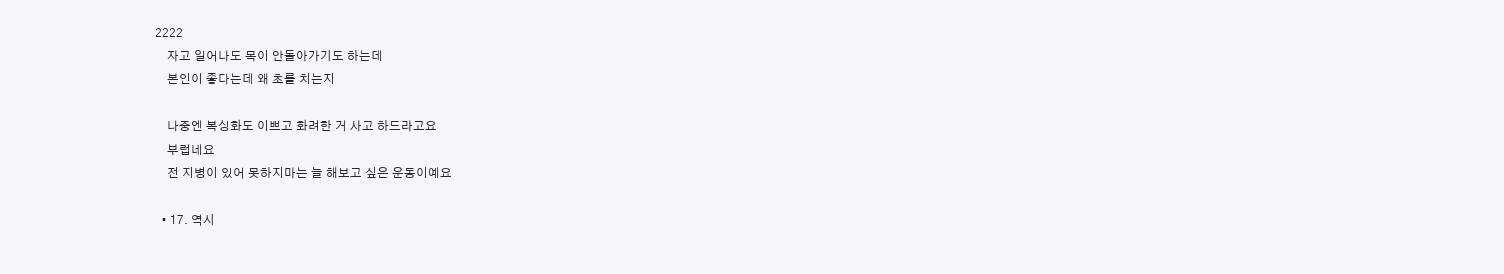2222
    자고 일어나도 목이 안돌아가기도 하는데
    본인이 좋다는데 왜 초를 치는지

    나중엔 복싱화도 이쁘고 화려한 거 사고 하드라고요
    부럽네요
    전 지병이 있어 못하지마는 늘 해보고 싶은 운동이예요

  • 17. 역시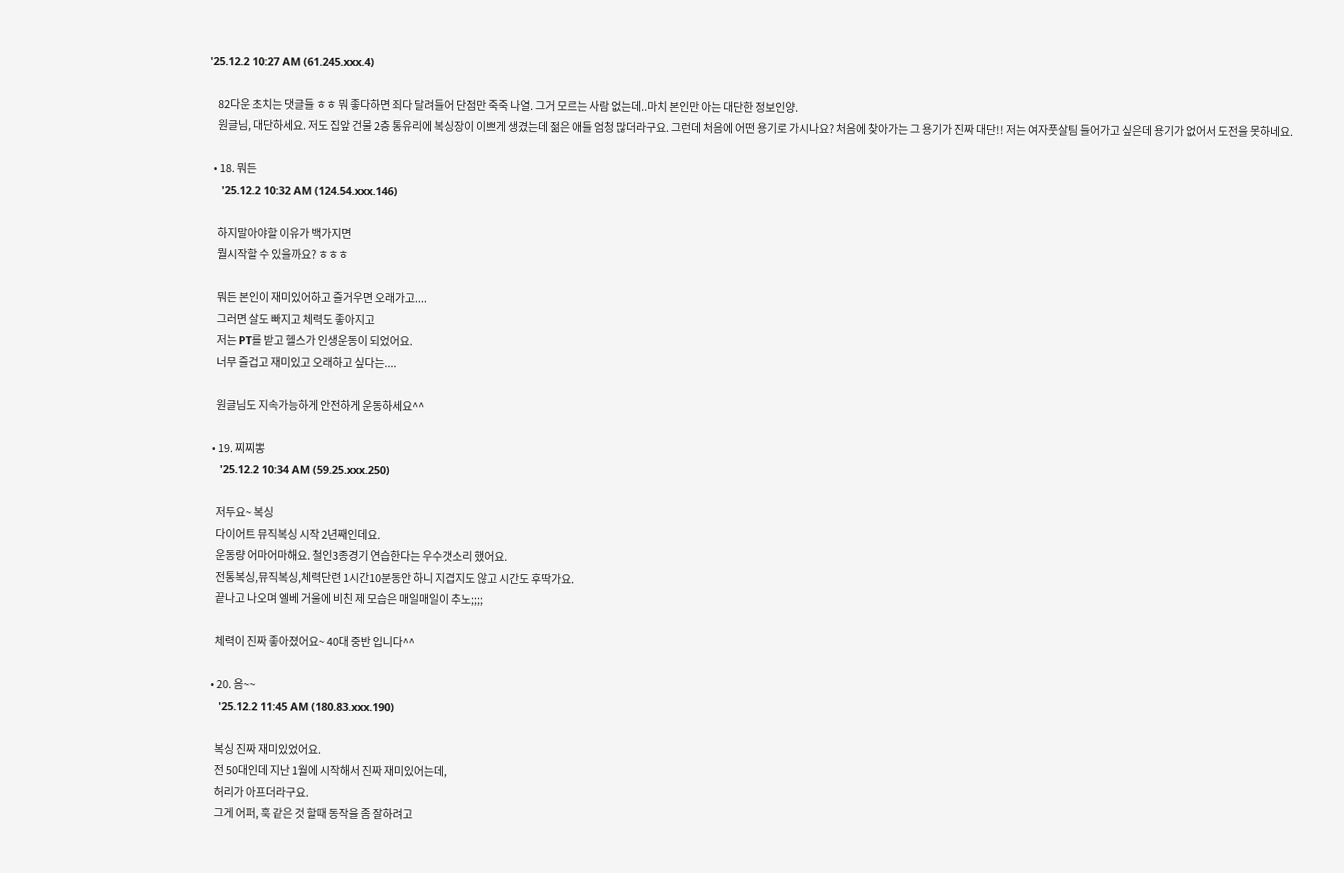'25.12.2 10:27 AM (61.245.xxx.4)

    82다운 초치는 댓글들 ㅎㅎ 뭐 좋다하면 죄다 달려들어 단점만 죽죽 나열. 그거 모르는 사람 없는데..마치 본인만 아는 대단한 정보인양.
    원글님, 대단하세요. 저도 집앞 건물 2층 통유리에 복싱장이 이쁘게 생겼는데 젊은 애들 엄청 많더라구요. 그런데 처음에 어떤 용기로 가시나요? 처음에 찾아가는 그 용기가 진짜 대단!! 저는 여자풋살팀 들어가고 싶은데 용기가 없어서 도전을 못하네요.

  • 18. 뭐든
    '25.12.2 10:32 AM (124.54.xxx.146)

    하지말아야할 이유가 백가지면
    뭘시작할 수 있을까요? ㅎㅎㅎ

    뭐든 본인이 재미있어하고 즐거우면 오래가고....
    그러면 살도 빠지고 체력도 좋아지고
    저는 PT를 받고 헬스가 인생운동이 되었어요.
    너무 즐겁고 재미있고 오래하고 싶다는....

    원글님도 지속가능하게 안전하게 운동하세요^^

  • 19. 찌찌뽕
    '25.12.2 10:34 AM (59.25.xxx.250)

    저두요~ 복싱
    다이어트 뮤직복싱 시작 2년째인데요.
    운동량 어마어마해요. 철인3종경기 연습한다는 우수갯소리 했어요.
    전통복싱,뮤직복싱,체력단련 1시간10분동안 하니 지겹지도 않고 시간도 후딱가요.
    끝나고 나오며 엘베 거울에 비친 제 모습은 매일매일이 추노;;;;

    체력이 진짜 좋아졌어요~ 40대 중반 입니다^^

  • 20. 음~~
    '25.12.2 11:45 AM (180.83.xxx.190)

    복싱 진짜 재미있었어요.
    전 50대인데 지난 1월에 시작해서 진짜 재미있어는데,
    허리가 아프더라구요.
    그게 어퍼, 훅 같은 것 할때 동작을 좀 잘하려고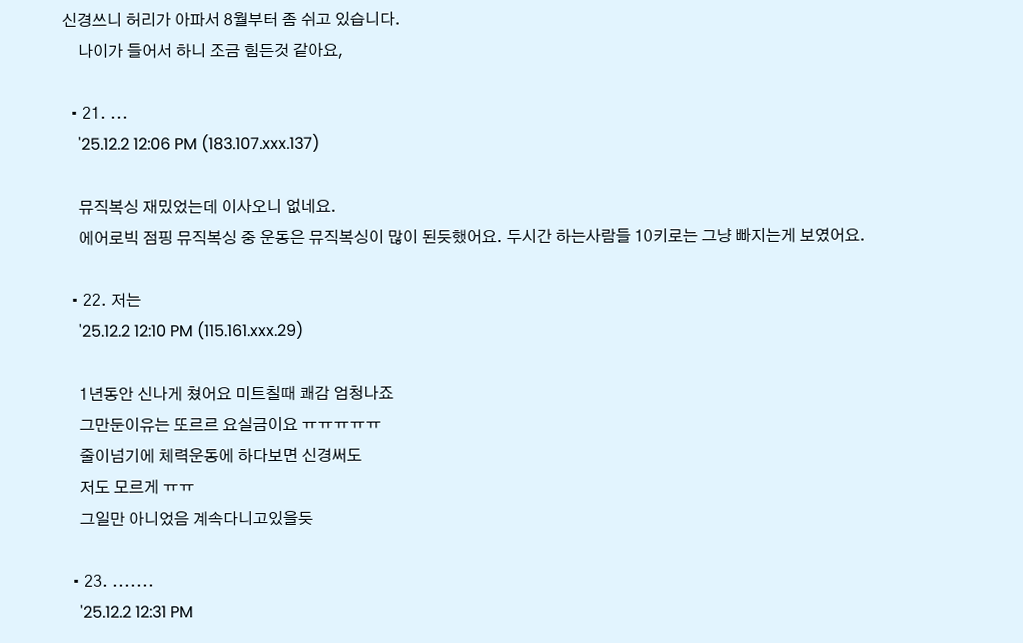신경쓰니 허리가 아파서 8월부터 좀 쉬고 있습니다.
    나이가 들어서 하니 조금 힘든것 같아요,

  • 21. ...
    '25.12.2 12:06 PM (183.107.xxx.137)

    뮤직복싱 재밌었는데 이사오니 없네요.
    에어로빅 점핑 뮤직복싱 중 운동은 뮤직복싱이 많이 된듯했어요. 두시간 하는사람들 10키로는 그냥 빠지는게 보였어요.

  • 22. 저는
    '25.12.2 12:10 PM (115.161.xxx.29)

    1년동안 신나게 쳤어요 미트칠때 쾌감 엄청나죠
    그만둔이유는 또르르 요실금이요 ㅠㅠㅠㅠㅠ
    줄이넘기에 체력운동에 하다보면 신경써도
    저도 모르게 ㅠㅠ
    그일만 아니었음 계속다니고있을듯

  • 23. .......
    '25.12.2 12:31 PM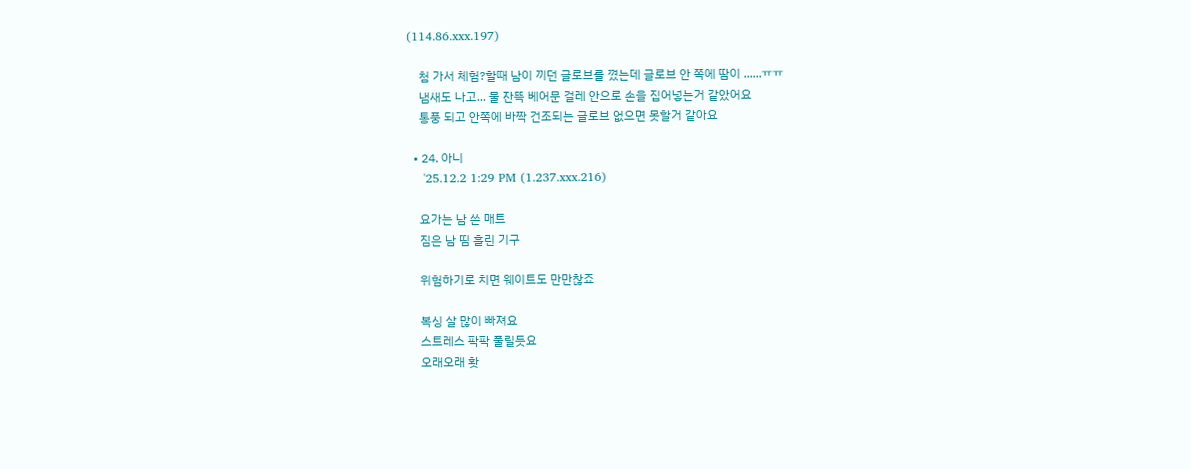(114.86.xxx.197)

    첨 가서 체험?할때 남이 끼던 글로브를 꼈는데 글로브 안 쪽에 땀이 ......ㅠㅠ
    냄새도 나고... 물 잔뜩 베어문 걸레 안으로 손을 집어넣는거 같았어요
    통풍 되고 안쪽에 바짝 건조되는 글로브 없으면 못할거 같아요

  • 24. 아니
    '25.12.2 1:29 PM (1.237.xxx.216)

    요가는 남 쓴 매트
    짐은 남 띰 흘린 기구

    위험하기로 치면 웨이트도 만만찮죠

    복싱 살 많이 빠져요
    스트레스 팍팍 풀릴듯요
    오래오래 홧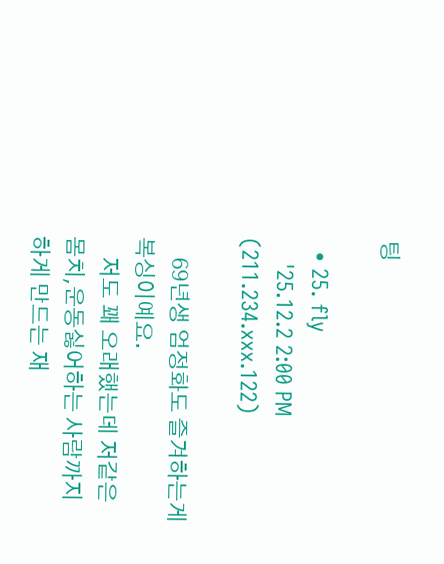팅

  • 25. fly
    '25.12.2 2:00 PM (211.234.xxx.122)

    69년생 엄정화도 즐겨하는게 복싱이예요.
    저도 꽤 오래했는데 저같은 몸치,운동싫어하는 사람까지 하게 만드는 재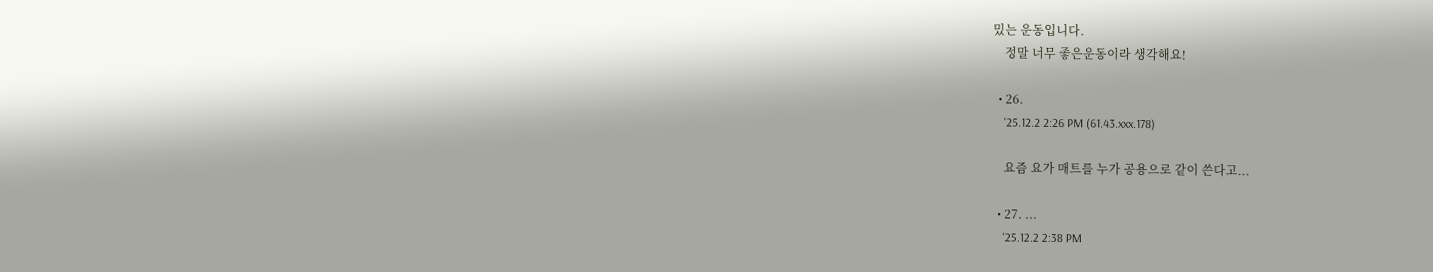밌는 운동입니다.
    정말 너무 좋은운동이라 생각해요!

  • 26.
    '25.12.2 2:26 PM (61.43.xxx.178)

    요즘 요가 매트를 누가 공용으로 같이 쓴다고...

  • 27. ...
    '25.12.2 2:38 PM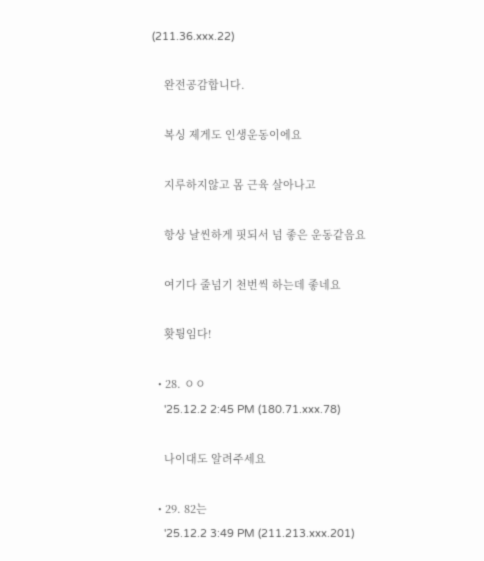(211.36.xxx.22)

    완전공감합니다.

    복싱 제게도 인생운동이에요

    지루하지않고 몸 근육 살아나고

    항상 날씬하게 핏되서 넘 좋은 운동같음요

    여기다 줄넘기 천번씩 하는데 좋네요

    홧튕임다!

  • 28. ㅇㅇ
    '25.12.2 2:45 PM (180.71.xxx.78)

    나이대도 알려주세요

  • 29. 82는
    '25.12.2 3:49 PM (211.213.xxx.201)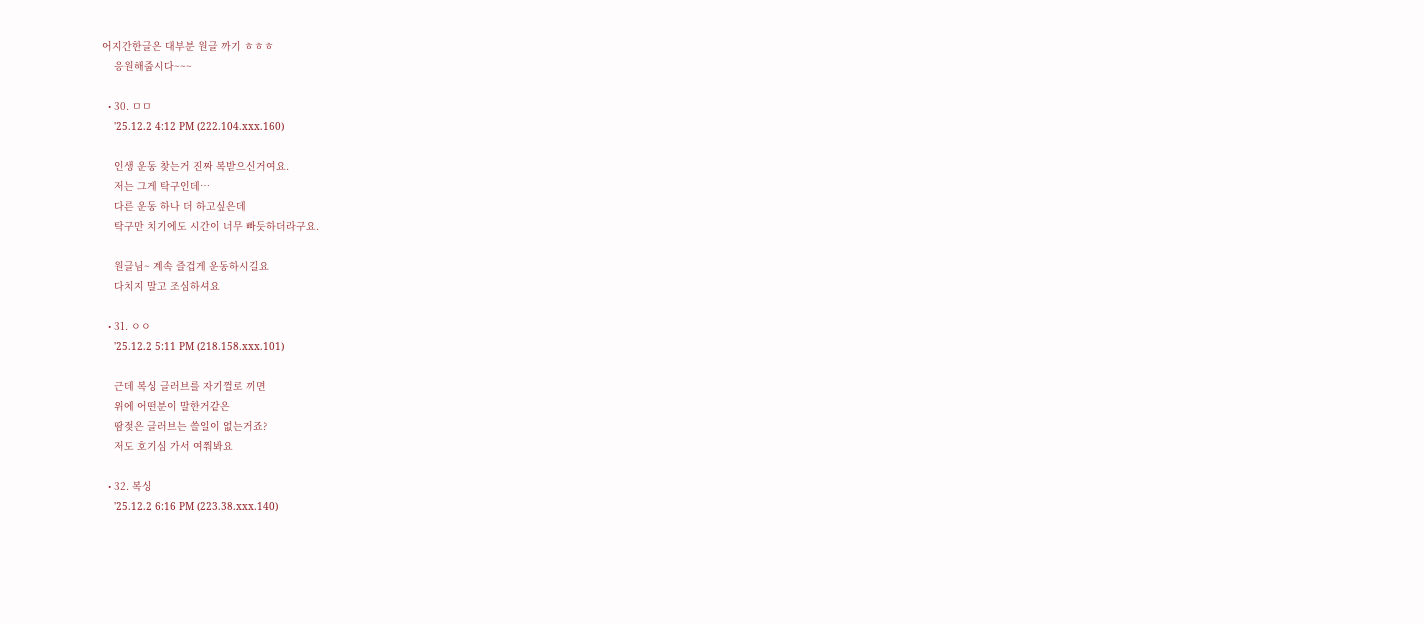어지간한글은 대부분 원글 까기 ㅎㅎㅎ
    응원해줍시다~~~

  • 30. ㅁㅁ
    '25.12.2 4:12 PM (222.104.xxx.160)

    인생 운동 찾는거 진짜 복받으신거여요.
    저는 그게 탁구인데…
    다른 운동 하나 더 하고싶은데
    탁구만 치기에도 시간이 너무 빠듯하더라구요.

    원글님~ 계속 즐겁게 운동하시길요
    다치지 말고 조심하셔요

  • 31. ㅇㅇ
    '25.12.2 5:11 PM (218.158.xxx.101)

    근데 복싱 글러브를 자기껄로 끼면
    위에 어떤분이 말한거같은
    땀젖은 글러브는 쓸일이 없는거죠?
    저도 호기심 가서 여쭤봐요

  • 32. 복싱
    '25.12.2 6:16 PM (223.38.xxx.140)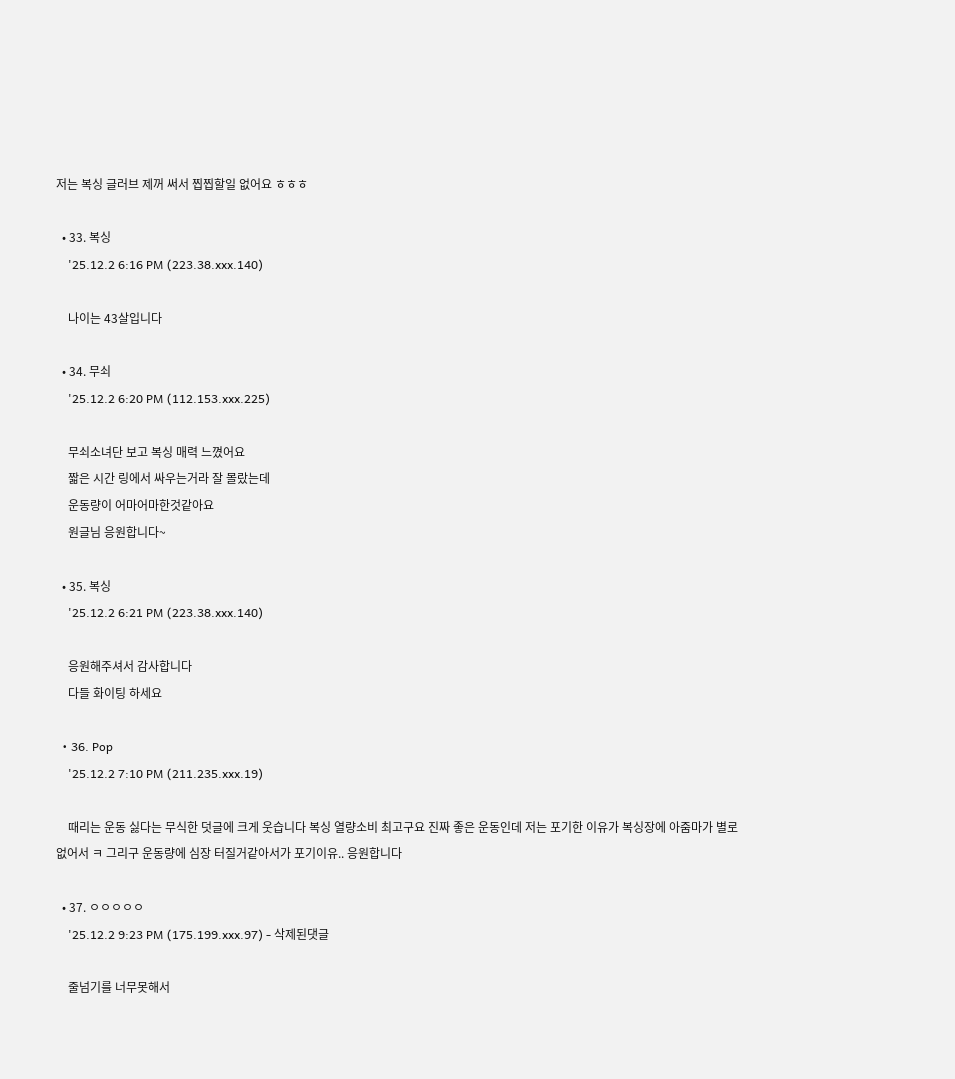저는 복싱 글러브 제꺼 써서 찝찝할일 없어요 ㅎㅎㅎ

  • 33. 복싱
    '25.12.2 6:16 PM (223.38.xxx.140)

    나이는 43살입니다

  • 34. 무쇠
    '25.12.2 6:20 PM (112.153.xxx.225)

    무쇠소녀단 보고 복싱 매력 느꼈어요
    짧은 시간 링에서 싸우는거라 잘 몰랐는데
    운동량이 어마어마한것같아요
    원글님 응원합니다~

  • 35. 복싱
    '25.12.2 6:21 PM (223.38.xxx.140)

    응원해주셔서 감사합니다
    다들 화이팅 하세요

  • 36. Pop
    '25.12.2 7:10 PM (211.235.xxx.19)

    때리는 운동 싫다는 무식한 덧글에 크게 웃습니다 복싱 열량소비 최고구요 진짜 좋은 운동인데 저는 포기한 이유가 복싱장에 아줌마가 별로 없어서 ㅋ 그리구 운동량에 심장 터질거같아서가 포기이유.. 응원합니다

  • 37. ㅇㅇㅇㅇㅇ
    '25.12.2 9:23 PM (175.199.xxx.97) - 삭제된댓글

    줄넘기를 너무못해서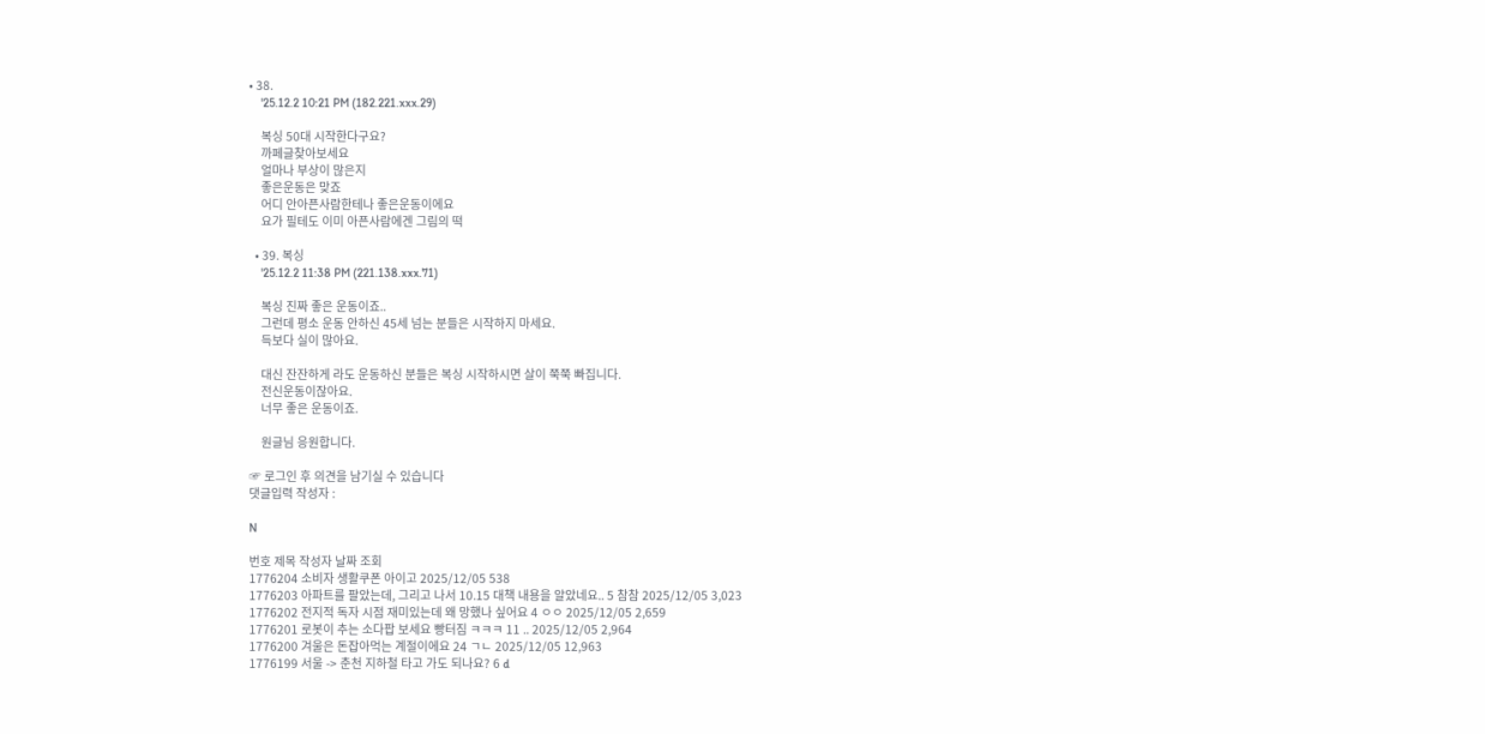• 38.
    '25.12.2 10:21 PM (182.221.xxx.29)

    복싱 50대 시작한다구요?
    까페글찾아보세요
    얼마나 부상이 많은지
    좋은운동은 맞죠
    어디 안아픈사람한테나 좋은운동이에요
    요가 필테도 이미 아픈사람에겐 그림의 떡

  • 39. 복싱
    '25.12.2 11:38 PM (221.138.xxx.71)

    복싱 진짜 좋은 운동이죠..
    그런데 평소 운동 안하신 45세 넘는 분들은 시작하지 마세요.
    득보다 실이 많아요.

    대신 잔잔하게 라도 운동하신 분들은 복싱 시작하시면 살이 쭉쭉 빠집니다.
    전신운동이잖아요.
    너무 좋은 운동이죠.

    원글님 응원합니다.

☞ 로그인 후 의견을 남기실 수 있습니다
댓글입력 작성자 :

N

번호 제목 작성자 날짜 조회
1776204 소비자 생활쿠폰 아이고 2025/12/05 538
1776203 아파트를 팔았는데, 그리고 나서 10.15 대책 내용을 알았네요.. 5 참참 2025/12/05 3,023
1776202 전지적 독자 시점 재미있는데 왜 망했나 싶어요 4 ㅇㅇ 2025/12/05 2,659
1776201 로봇이 추는 소다팝 보세요 빵터짐 ㅋㅋㅋ 11 .. 2025/12/05 2,964
1776200 겨울은 돈잡아먹는 계절이에요 24 ㄱㄴ 2025/12/05 12,963
1776199 서울 -> 춘천 지하철 타고 가도 되나요? 6 d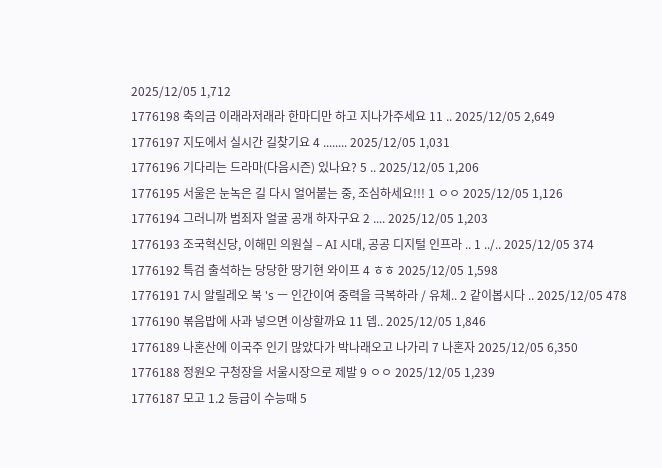2025/12/05 1,712
1776198 축의금 이래라저래라 한마디만 하고 지나가주세요 11 .. 2025/12/05 2,649
1776197 지도에서 실시간 길찾기요 4 ........ 2025/12/05 1,031
1776196 기다리는 드라마(다음시즌) 있나요? 5 .. 2025/12/05 1,206
1776195 서울은 눈녹은 길 다시 얼어붙는 중, 조심하세요!!! 1 ㅇㅇ 2025/12/05 1,126
1776194 그러니까 범죄자 얼굴 공개 하자구요 2 .... 2025/12/05 1,203
1776193 조국혁신당, 이해민 의원실 – AI 시대, 공공 디지털 인프라 .. 1 ../.. 2025/12/05 374
1776192 특검 출석하는 당당한 땅기현 와이프 4 ㅎㅎ 2025/12/05 1,598
1776191 7시 알릴레오 북 's ㅡ 인간이여 중력을 극복하라 / 유체.. 2 같이봅시다 .. 2025/12/05 478
1776190 볶음밥에 사과 넣으면 이상할까요 11 뎁.. 2025/12/05 1,846
1776189 나혼산에 이국주 인기 많았다가 박나래오고 나가리 7 나혼자 2025/12/05 6,350
1776188 정원오 구청장을 서울시장으로 제발 9 ㅇㅇ 2025/12/05 1,239
1776187 모고 1.2 등급이 수능때 5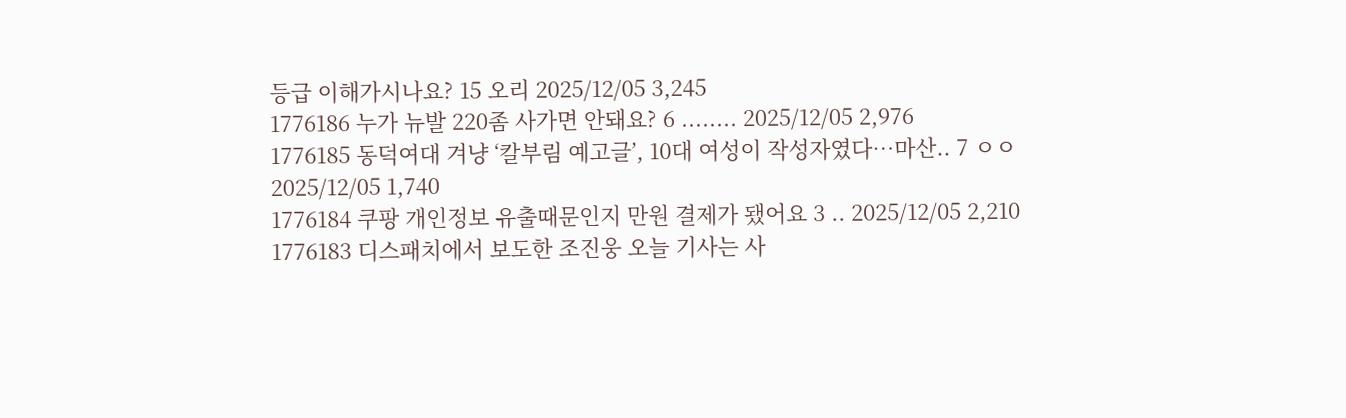등급 이해가시나요? 15 오리 2025/12/05 3,245
1776186 누가 뉴발 220좀 사가면 안돼요? 6 ........ 2025/12/05 2,976
1776185 동덕여대 겨냥 ‘칼부림 예고글’, 10대 여성이 작성자였다…마산.. 7 ㅇㅇ 2025/12/05 1,740
1776184 쿠팡 개인정보 유출때문인지 만원 결제가 됐어요 3 .. 2025/12/05 2,210
1776183 디스패치에서 보도한 조진웅 오늘 기사는 사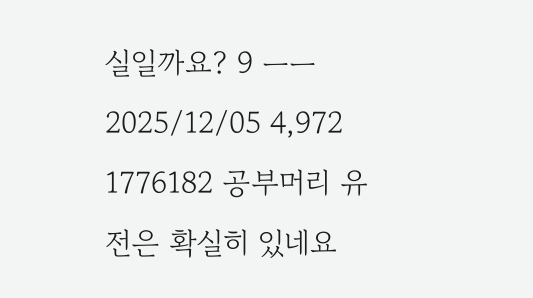실일까요? 9 ㅡㅡ 2025/12/05 4,972
1776182 공부머리 유전은 확실히 있네요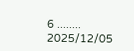6 ........ 2025/12/05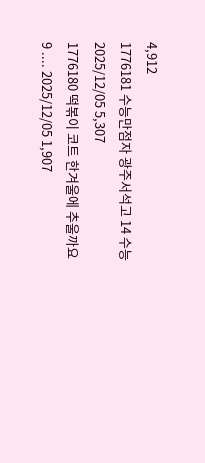4,912
1776181 수능만점자 광주서석고 14 수능 2025/12/05 5,307
1776180 떡볶이 코트 한겨울에 추울까요 9 .... 2025/12/05 1,907